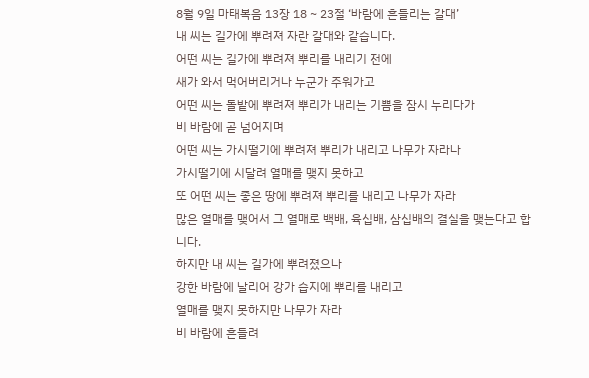8월 9일 마태복음 13장 18 ~ 23절 ‘바람에 흔들리는 갈대’
내 씨는 길가에 뿌려져 자란 갈대와 같습니다.
어떤 씨는 길가에 뿌려져 뿌리를 내리기 전에
새가 와서 먹어버리거나 누군가 주워가고
어떤 씨는 돌밭에 뿌려져 뿌리가 내리는 기쁨을 잠시 누리다가
비 바람에 곧 넘어지며
어떤 씨는 가시떨기에 뿌려져 뿌리가 내리고 나무가 자라나
가시떨기에 시달려 열매를 맺지 못하고
또 어떤 씨는 좋은 땅에 뿌려져 뿌리를 내리고 나무가 자라
많은 열매를 맺어서 그 열매로 백배, 육십배, 삼십배의 결실을 맺는다고 합니다.
하지만 내 씨는 길가에 뿌려졌으나
강한 바람에 날리어 강가 습지에 뿌리를 내리고
열매를 맺지 못하지만 나무가 자라
비 바람에 흔들려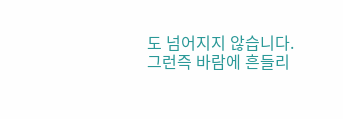도 넘어지지 않습니다.
그런즉 바람에 흔들리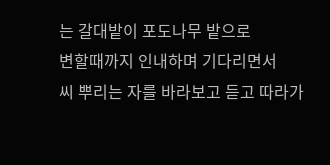는 갈대밭이 포도나무 밭으로
변할때까지 인내하며 기다리면서
씨 뿌리는 자를 바라보고 듣고 따라가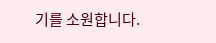기를 소원합니다.